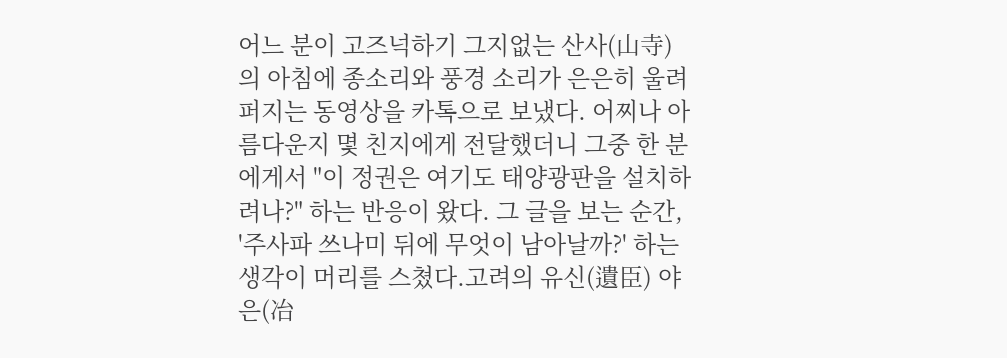어느 분이 고즈넉하기 그지없는 산사(山寺)의 아침에 종소리와 풍경 소리가 은은히 울려 퍼지는 동영상을 카톡으로 보냈다. 어찌나 아름다운지 몇 친지에게 전달했더니 그중 한 분에게서 "이 정권은 여기도 태양광판을 설치하려나?" 하는 반응이 왔다. 그 글을 보는 순간, '주사파 쓰나미 뒤에 무엇이 남아날까?' 하는 생각이 머리를 스쳤다.고려의 유신(遺臣) 야은(冶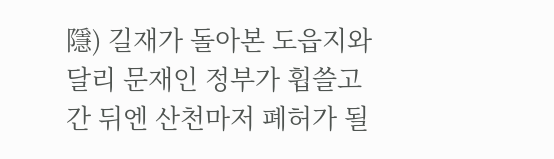隱) 길재가 돌아본 도읍지와 달리 문재인 정부가 휩쓸고 간 뒤엔 산천마저 폐허가 될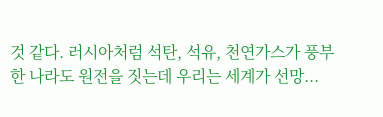것 같다. 러시아처럼 석탄, 석유, 천연가스가 풍부한 나라도 원전을 짓는데 우리는 세계가 선망...